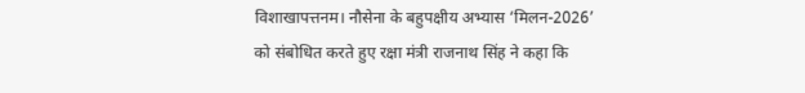विशाखापत्तनम। नौसेना के बहुपक्षीय अभ्यास ‘मिलन-2026’ को संबोधित करते हुए रक्षा मंत्री राजनाथ सिंह ने कहा कि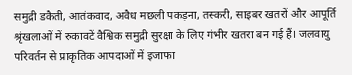समुद्री डकैती, आतंकवाद, अवैध मछली पकड़ना, तस्करी, साइबर खतरों और आपूर्ति श्रृंखलाओं में रुकावटें वैश्विक समुद्री सुरक्षा के लिए गंभीर खतरा बन गई हैं। जलवायु परिवर्तन से प्राकृतिक आपदाओं में इजाफा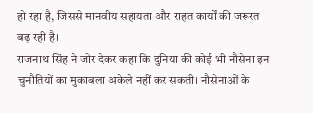हो रहा है, जिससे मानवीय सहायता और राहत कार्यों की जरूरत बढ़ रही है।
राजनाथ सिंह ने जोर देकर कहा कि दुनिया की कोई भी नौसेना इन चुनौतियों का मुकाबला अकेले नहीं कर सकती। नौसेनाओं के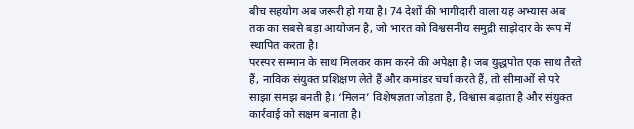बीच सहयोग अब जरूरी हो गया है। 74 देशों की भागीदारी वाला यह अभ्यास अब तक का सबसे बड़ा आयोजन है, जो भारत को विश्वसनीय समुद्री साझेदार के रूप में स्थापित करता है।
परस्पर सम्मान के साथ मिलकर काम करने की अपेक्षा है। जब युद्धपोत एक साथ तैरते हैं, नाविक संयुक्त प्रशिक्षण लेते हैं और कमांडर चर्चा करते हैं, तो सीमाओं से परे साझा समझ बनती है। ‘मिलन’ विशेषज्ञता जोड़ता है, विश्वास बढ़ाता है और संयुक्त कार्रवाई को सक्षम बनाता है।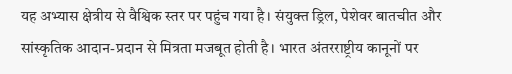यह अभ्यास क्षेत्रीय से वैश्विक स्तर पर पहुंच गया है। संयुक्त ड्रिल, पेशेवर बातचीत और सांस्कृतिक आदान-प्रदान से मित्रता मजबूत होती है। भारत अंतरराष्ट्रीय कानूनों पर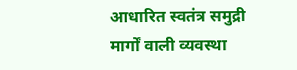आधारित स्वतंत्र समुद्री मार्गों वाली व्यवस्था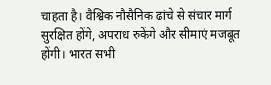चाहता है। वैश्विक नौसैनिक ढांचे से संचार मार्ग सुरक्षित होंगे, अपराध रुकेंगे और सीमाएं मजबूत होंगी। भारत सभी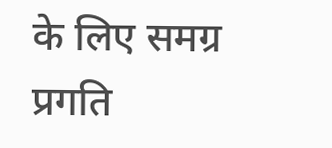के लिए समग्र प्रगति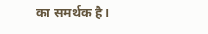का समर्थक है।